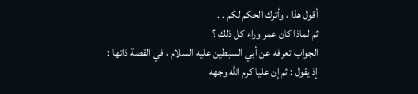أقول هذا ، وأترك الحكم لكم . .
ثم لماذا كان عمر وراء كل ذلك ؟
الجواب تعرفه عن أبي السبطين عليه السلام ، في القصة ذاتها :
إذ يقول : ثم إن عليا كرم الله وجهه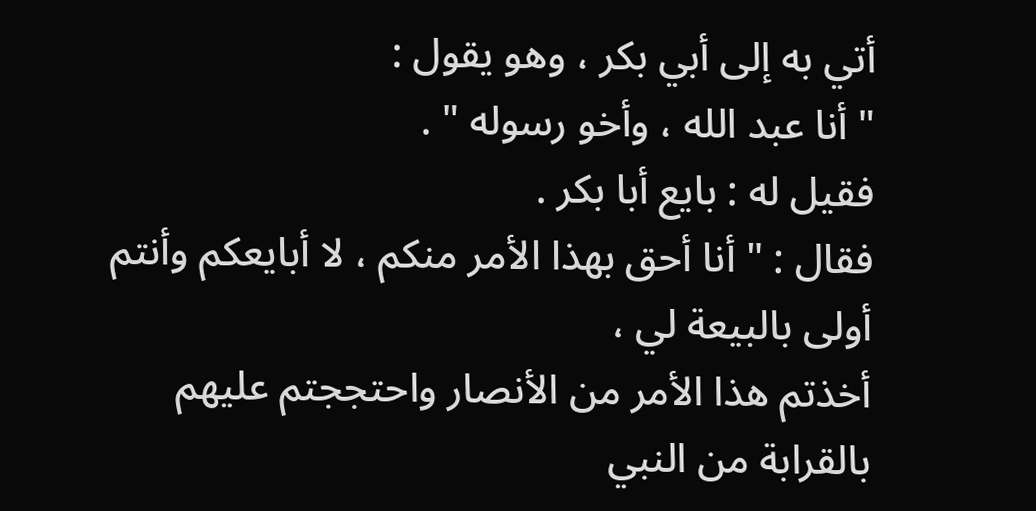أتي به إلى أبي بكر ، وهو يقول :
" أنا عبد الله ، وأخو رسوله " .
فقيل له : بايع أبا بكر .
فقال : " أنا أحق بهذا الأمر منكم ، لا أبايعكم وأنتم أولى بالبيعة لي ،
أخذتم هذا الأمر من الأنصار واحتججتم عليهم بالقرابة من النبي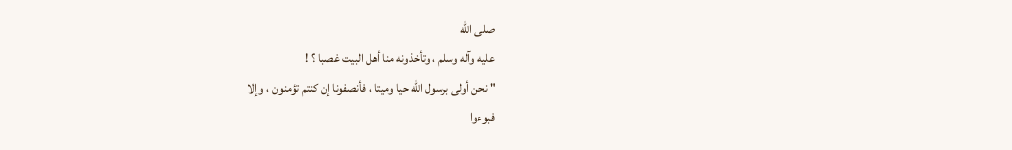صلى الله
عليه وآله وسلم ، وتأخذونه منا أهل البيت غصبا ؟ !
" نحن أولى برسول الله حيا وميتا ، فأنصفونا إن كنتم تؤمنون ، وإلا
فبوءوا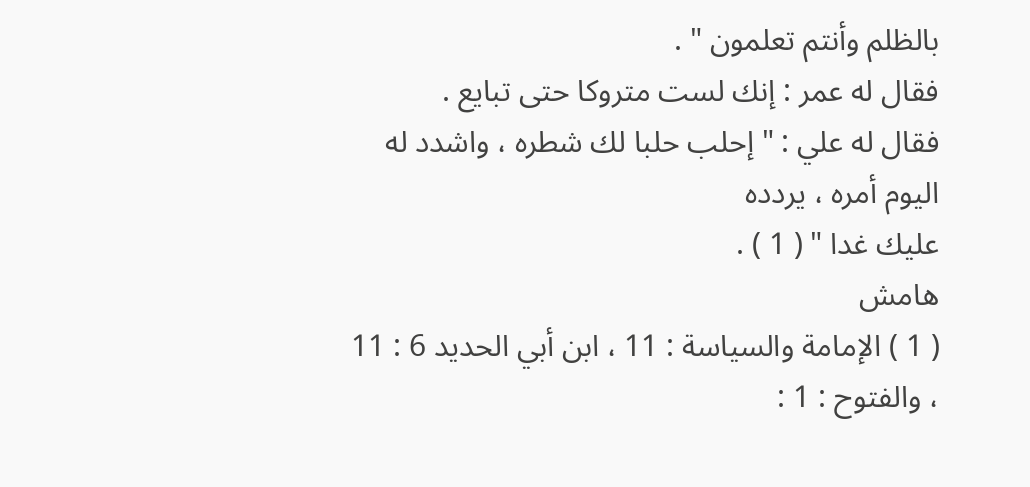بالظلم وأنتم تعلمون " .
فقال له عمر : إنك لست متروكا حتى تبايع .
فقال له علي : " إحلب حلبا لك شطره ، واشدد له اليوم أمره ، يردده
عليك غدا " ( 1 ) .
هامش
( 1 ) الإمامة والسياسة : 11 ، ابن أبي الحديد 6 : 11 ، والفتوح : 1 :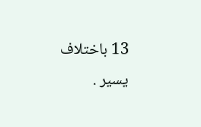13 باختلاف يسير .